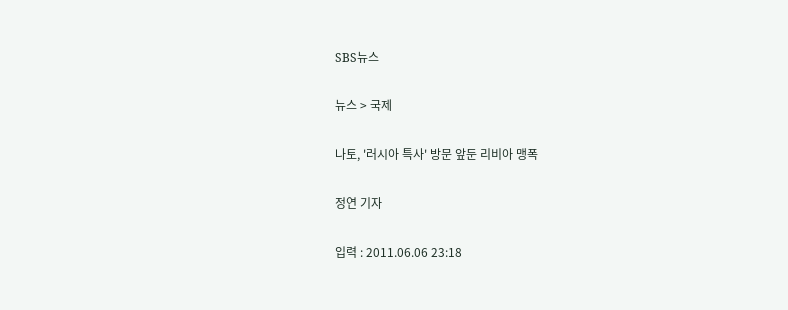SBS뉴스

뉴스 > 국제

나토, '러시아 특사' 방문 앞둔 리비아 맹폭

정연 기자

입력 : 2011.06.06 23:18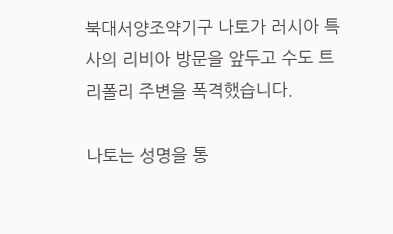북대서양조약기구 나토가 러시아 특사의 리비아 방문을 앞두고 수도 트리폴리 주변을 폭격했습니다.

나토는 성명을 통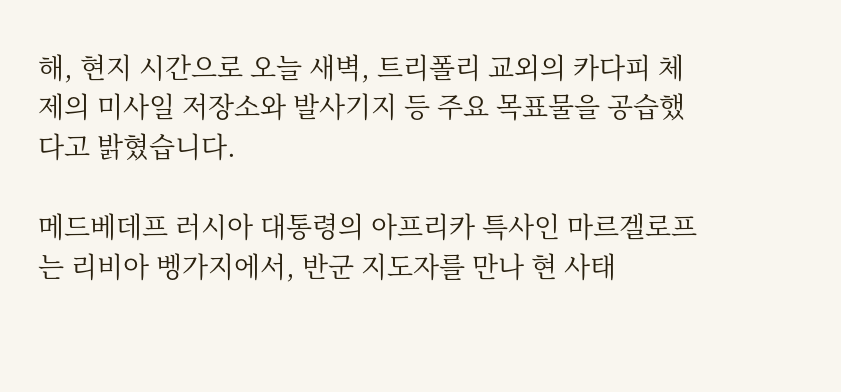해, 현지 시간으로 오늘 새벽, 트리폴리 교외의 카다피 체제의 미사일 저장소와 발사기지 등 주요 목표물을 공습했다고 밝혔습니다.

메드베데프 러시아 대통령의 아프리카 특사인 마르겔로프는 리비아 벵가지에서, 반군 지도자를 만나 현 사태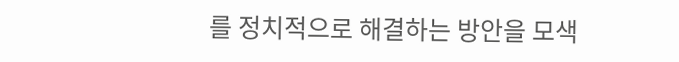를 정치적으로 해결하는 방안을 모색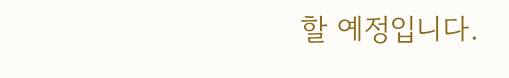할 예정입니다.